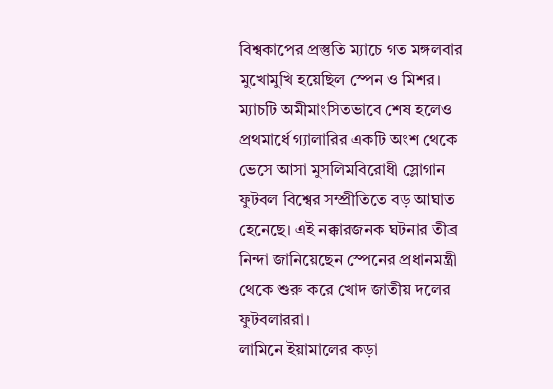বিশ্বকাপের প্রস্তুতি ম্যাচে গত মঙ্গলবার মুখোমুখি হয়েছিল স্পেন ও মিশর। ম্যাচটি অমীমাংসিতভাবে শেষ হলেও প্রথমার্ধে গ্যালারির একটি অংশ থেকে ভেসে আসা মুসলিমবিরোধী স্লোগান ফুটবল বিশ্বের সম্প্রীতিতে বড় আঘাত হেনেছে। এই নক্কারজনক ঘটনার তীব্র নিন্দা জানিয়েছেন স্পেনের প্রধানমন্ত্রী থেকে শুরু করে খোদ জাতীয় দলের ফুটবলাররা।
লামিনে ইয়ামালের কড়া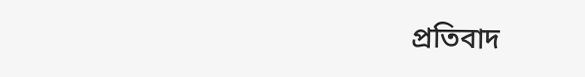প্রতিবাদ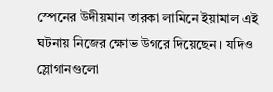স্পেনের উদীয়মান তারকা লামিনে ইয়ামাল এই ঘটনায় নিজের ক্ষোভ উগরে দিয়েছেন। যদিও স্লোগানগুলো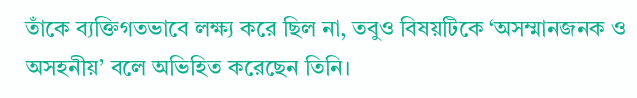তাঁকে ব্যক্তিগতভাবে লক্ষ্য করে ছিল না, তবুও বিষয়টিকে ‘অসম্মানজনক ও অসহনীয়’ বলে অভিহিত করেছেন তিনি।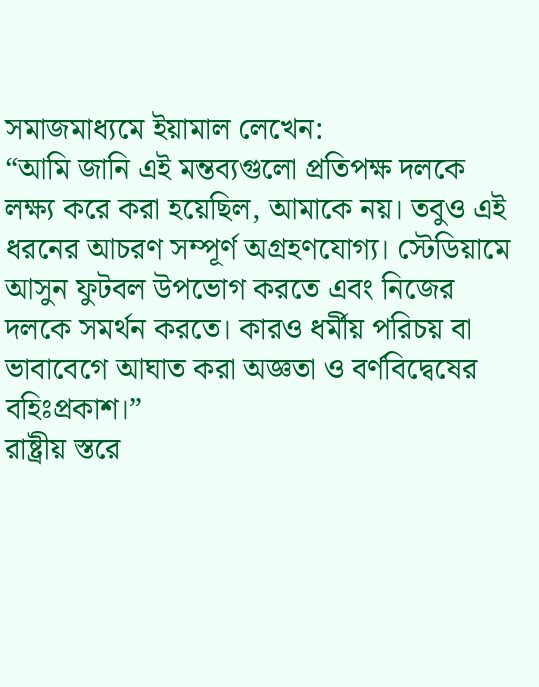সমাজমাধ্যমে ইয়ামাল লেখেন:
“আমি জানি এই মন্তব্যগুলো প্রতিপক্ষ দলকে লক্ষ্য করে করা হয়েছিল, আমাকে নয়। তবুও এই ধরনের আচরণ সম্পূর্ণ অগ্রহণযোগ্য। স্টেডিয়ামে আসুন ফুটবল উপভোগ করতে এবং নিজের দলকে সমর্থন করতে। কারও ধর্মীয় পরিচয় বা ভাবাবেগে আঘাত করা অজ্ঞতা ও বর্ণবিদ্বেষের বহিঃপ্রকাশ।”
রাষ্ট্রীয় স্তরে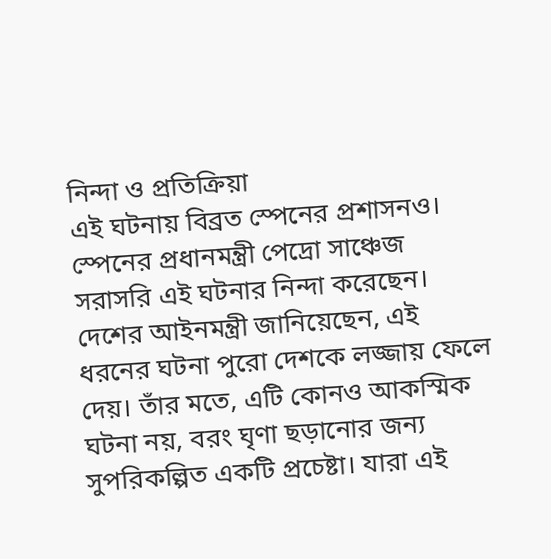নিন্দা ও প্রতিক্রিয়া
এই ঘটনায় বিব্রত স্পেনের প্রশাসনও। স্পেনের প্রধানমন্ত্রী পেদ্রো সাঞ্চেজ সরাসরি এই ঘটনার নিন্দা করেছেন। দেশের আইনমন্ত্রী জানিয়েছেন, এই ধরনের ঘটনা পুরো দেশকে লজ্জায় ফেলে দেয়। তাঁর মতে, এটি কোনও আকস্মিক ঘটনা নয়, বরং ঘৃণা ছড়ানোর জন্য সুপরিকল্পিত একটি প্রচেষ্টা। যারা এই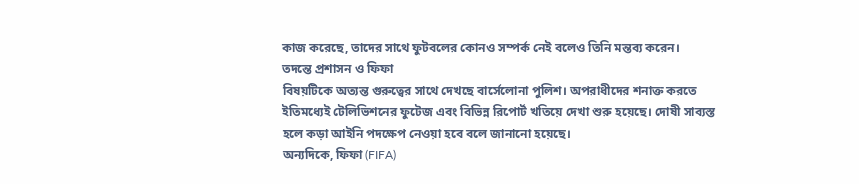কাজ করেছে, তাদের সাথে ফুটবলের কোনও সম্পর্ক নেই বলেও তিনি মন্তব্য করেন।
তদন্তে প্রশাসন ও ফিফা
বিষয়টিকে অত্যন্ত গুরুত্বের সাথে দেখছে বার্সেলোনা পুলিশ। অপরাধীদের শনাক্ত করতে ইতিমধ্যেই টেলিভিশনের ফুটেজ এবং বিভিন্ন রিপোর্ট খতিয়ে দেখা শুরু হয়েছে। দোষী সাব্যস্ত হলে কড়া আইনি পদক্ষেপ নেওয়া হবে বলে জানানো হয়েছে।
অন্যদিকে, ফিফা (FIFA)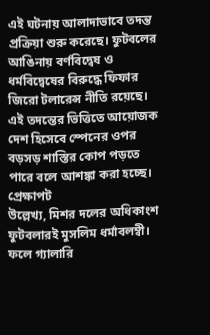এই ঘটনায় আলাদাভাবে তদন্ত প্রক্রিয়া শুরু করেছে। ফুটবলের আঙিনায় বর্ণবিদ্বেষ ও ধর্মবিদ্বেষের বিরুদ্ধে ফিফার জিরো টলারেন্স নীতি রয়েছে। এই তদন্তের ভিত্তিতে আয়োজক দেশ হিসেবে স্পেনের ওপর বড়সড় শাস্তির কোপ পড়তে পারে বলে আশঙ্কা করা হচ্ছে।
প্রেক্ষাপট
উল্লেখ্য, মিশর দলের অধিকাংশ ফুটবলারই মুসলিম ধর্মাবলম্বী। ফলে গ্যালারি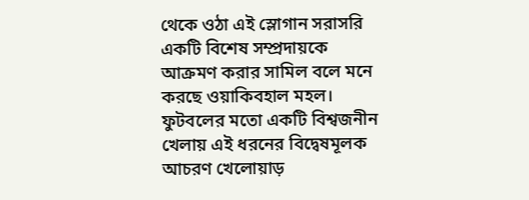থেকে ওঠা এই স্লোগান সরাসরি একটি বিশেষ সম্প্রদায়কে আক্রমণ করার সামিল বলে মনে করছে ওয়াকিবহাল মহল। ফুটবলের মতো একটি বিশ্বজনীন খেলায় এই ধরনের বিদ্বেষমূলক আচরণ খেলোয়াড়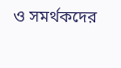ও সমর্থকদের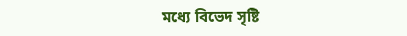মধ্যে বিভেদ সৃষ্টি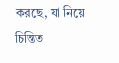করছে, যা নিয়ে চিন্তিত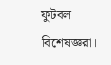ফুটবল বিশেষজ্ঞরা।